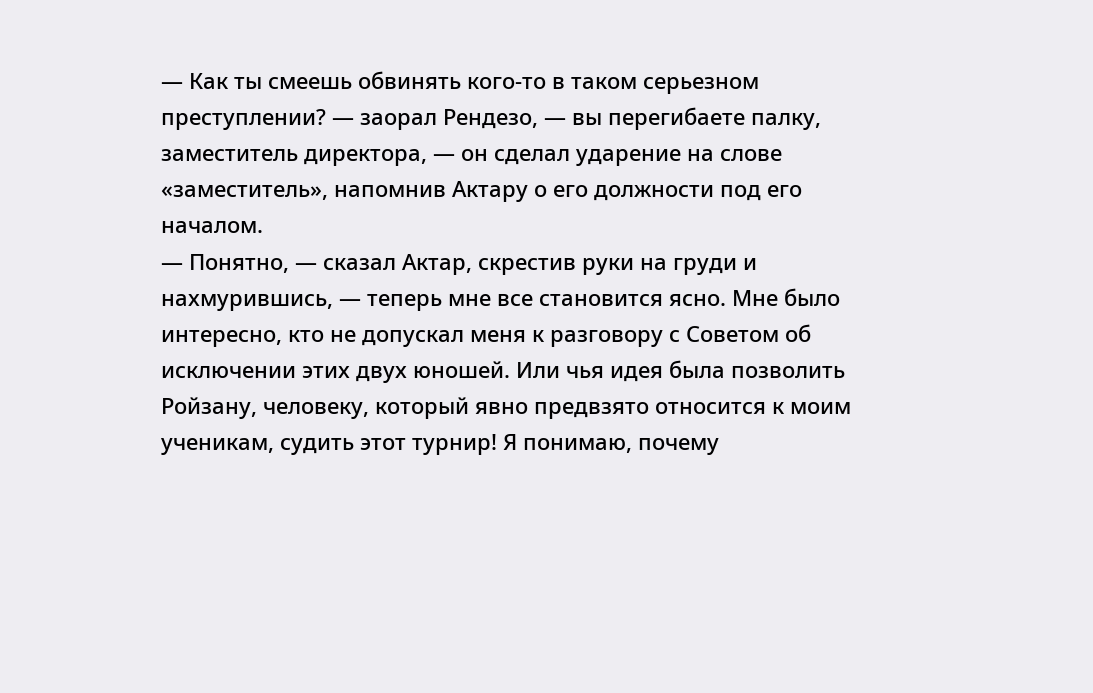— Как ты смеешь обвинять кого-то в таком серьезном преступлении? — заорал Рендезо, — вы перегибаете палку, заместитель директора, — он сделал ударение на слове «заместитель», напомнив Актару о его должности под его началом.
— Понятно, — сказал Актар, скрестив руки на груди и нахмурившись, — теперь мне все становится ясно. Мне было интересно, кто не допускал меня к разговору с Советом об исключении этих двух юношей. Или чья идея была позволить Ройзану, человеку, который явно предвзято относится к моим ученикам, судить этот турнир! Я понимаю, почему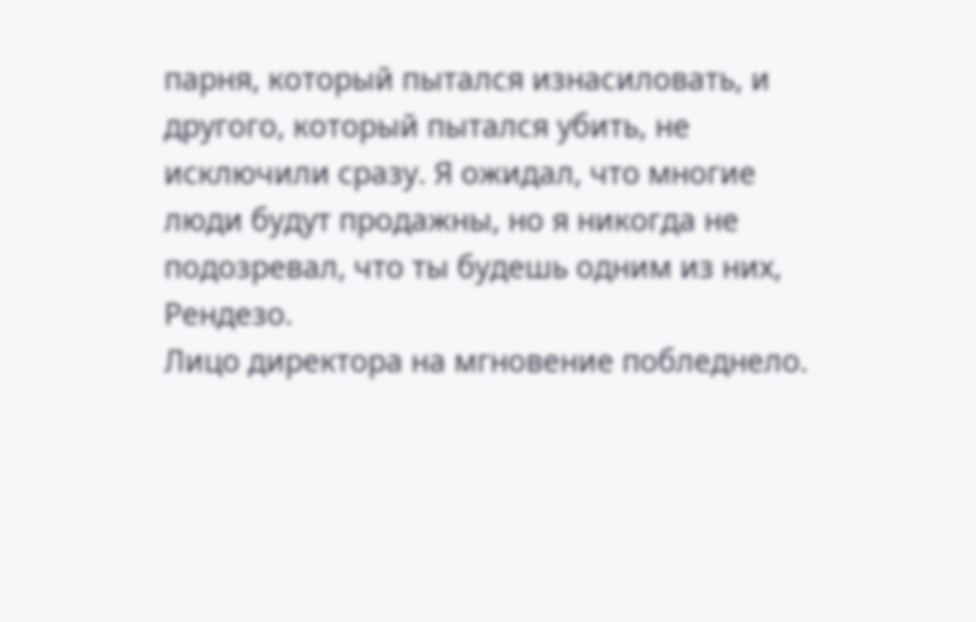парня, который пытался изнасиловать, и другого, который пытался убить, не исключили сразу. Я ожидал, что многие люди будут продажны, но я никогда не подозревал, что ты будешь одним из них, Рендезо.
Лицо директора на мгновение побледнело.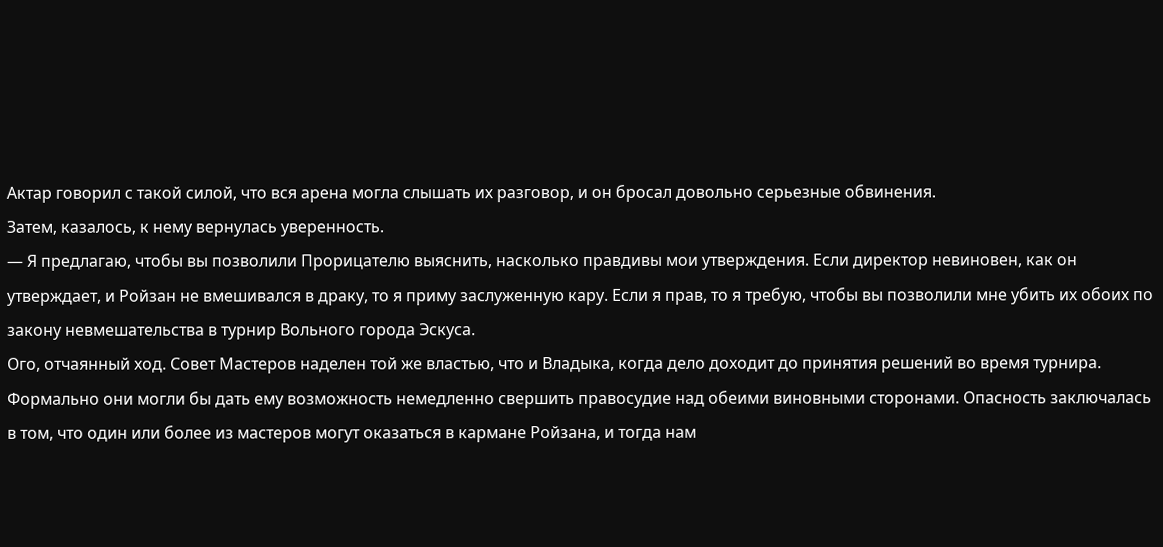Актар говорил с такой силой, что вся арена могла слышать их разговор, и он бросал довольно серьезные обвинения.
Затем, казалось, к нему вернулась уверенность.
— Я предлагаю, чтобы вы позволили Прорицателю выяснить, насколько правдивы мои утверждения. Если директор невиновен, как он утверждает, и Ройзан не вмешивался в драку, то я приму заслуженную кару. Если я прав, то я требую, чтобы вы позволили мне убить их обоих по закону невмешательства в турнир Вольного города Эскуса.
Ого, отчаянный ход. Совет Мастеров наделен той же властью, что и Владыка, когда дело доходит до принятия решений во время турнира.
Формально они могли бы дать ему возможность немедленно свершить правосудие над обеими виновными сторонами. Опасность заключалась в том, что один или более из мастеров могут оказаться в кармане Ройзана, и тогда нам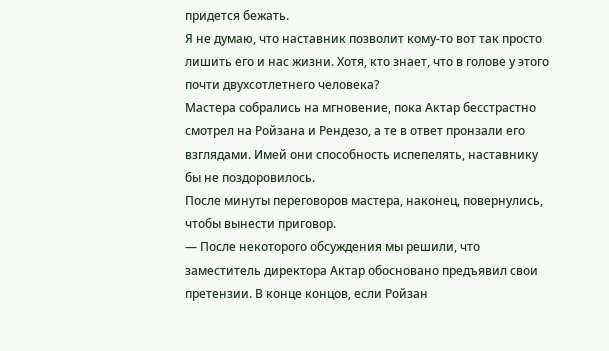придется бежать.
Я не думаю, что наставник позволит кому-то вот так просто лишить его и нас жизни. Хотя, кто знает, что в голове у этого почти двухсотлетнего человека?
Мастера собрались на мгновение, пока Актар бесстрастно смотрел на Ройзана и Рендезо, а те в ответ пронзали его взглядами. Имей они способность испепелять, наставнику бы не поздоровилось.
После минуты переговоров мастера, наконец, повернулись, чтобы вынести приговор.
— После некоторого обсуждения мы решили, что заместитель директора Актар обосновано предъявил свои претензии. В конце концов, если Ройзан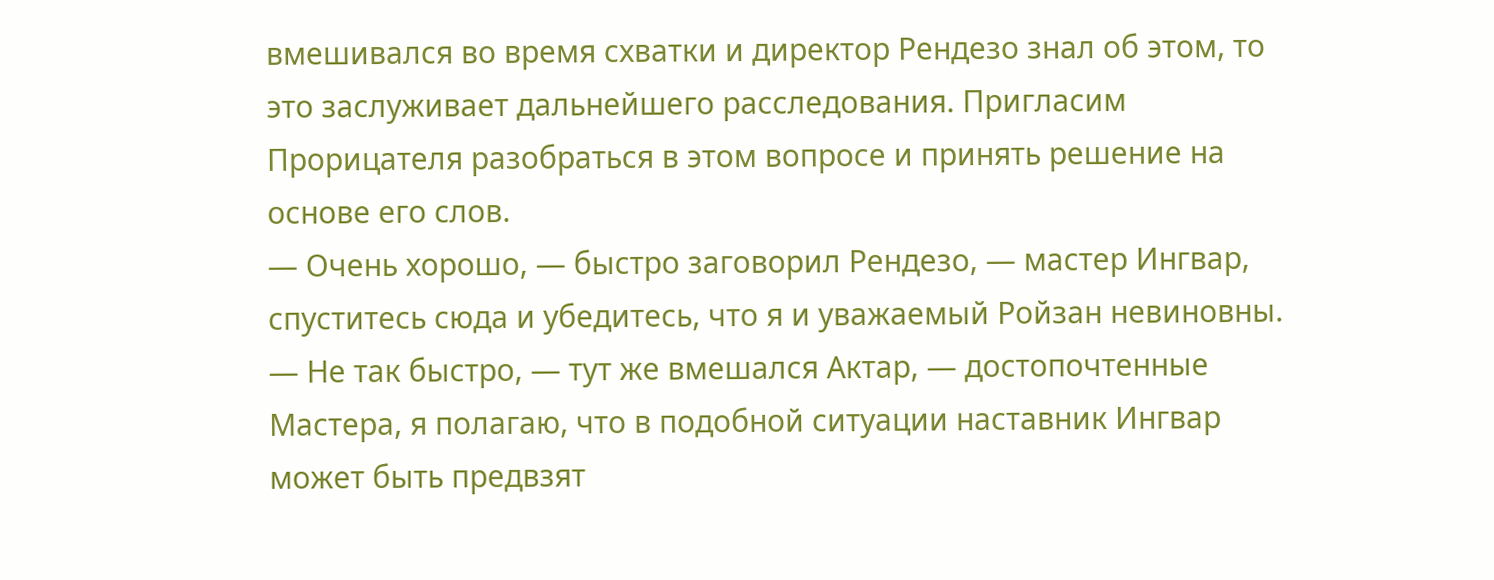вмешивался во время схватки и директор Рендезо знал об этом, то это заслуживает дальнейшего расследования. Пригласим Прорицателя разобраться в этом вопросе и принять решение на основе его слов.
— Очень хорошо, — быстро заговорил Рендезо, — мастер Ингвар, спуститесь сюда и убедитесь, что я и уважаемый Ройзан невиновны.
— Не так быстро, — тут же вмешался Актар, — достопочтенные Мастера, я полагаю, что в подобной ситуации наставник Ингвар может быть предвзят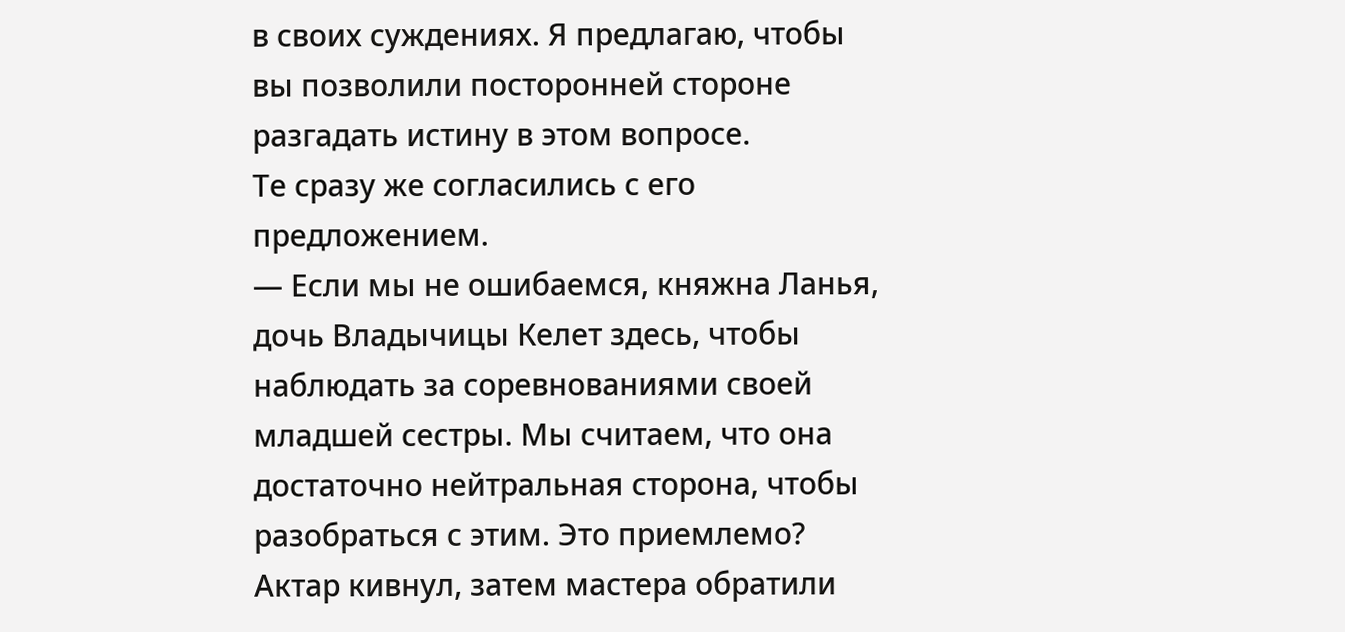в своих суждениях. Я предлагаю, чтобы вы позволили посторонней стороне разгадать истину в этом вопросе.
Те сразу же согласились с его предложением.
— Если мы не ошибаемся, княжна Ланья, дочь Владычицы Келет здесь, чтобы наблюдать за соревнованиями своей младшей сестры. Мы считаем, что она достаточно нейтральная сторона, чтобы разобраться с этим. Это приемлемо?
Актар кивнул, затем мастера обратили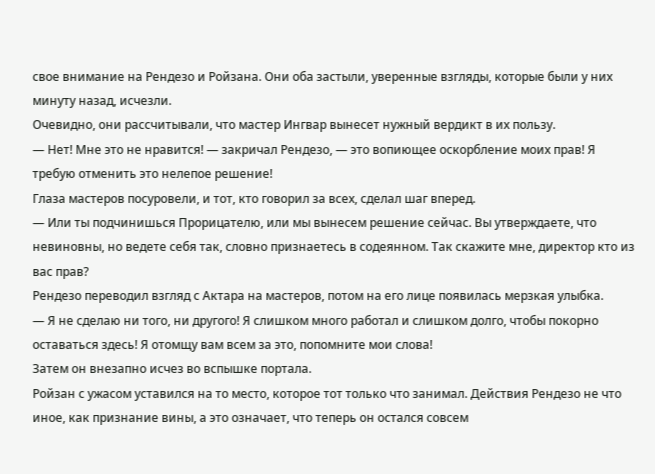свое внимание на Рендезо и Ройзана. Они оба застыли, уверенные взгляды, которые были у них минуту назад, исчезли.
Очевидно, они рассчитывали, что мастер Ингвар вынесет нужный вердикт в их пользу.
— Нет! Мне это не нравится! — закричал Рендезо, — это вопиющее оскорбление моих прав! Я требую отменить это нелепое решение!
Глаза мастеров посуровели, и тот, кто говорил за всех, сделал шаг вперед.
— Или ты подчинишься Прорицателю, или мы вынесем решение сейчас. Вы утверждаете, что невиновны, но ведете себя так, словно признаетесь в содеянном. Так скажите мне, директор кто из вас прав?
Рендезо переводил взгляд с Актара на мастеров, потом на его лице появилась мерзкая улыбка.
— Я не сделаю ни того, ни другого! Я слишком много работал и слишком долго, чтобы покорно оставаться здесь! Я отомщу вам всем за это, попомните мои слова!
Затем он внезапно исчез во вспышке портала.
Ройзан с ужасом уставился на то место, которое тот только что занимал. Действия Рендезо не что иное, как признание вины, а это означает, что теперь он остался совсем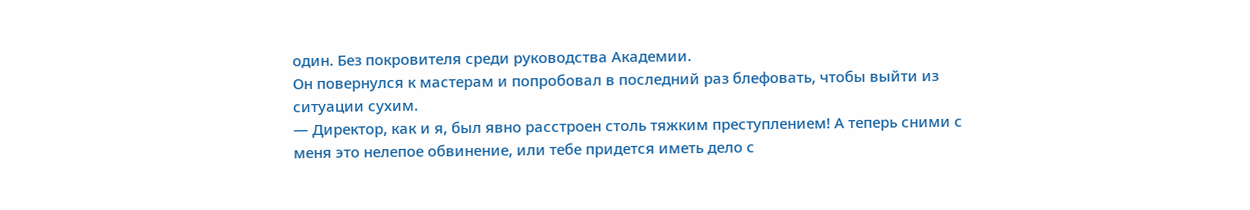один. Без покровителя среди руководства Академии.
Он повернулся к мастерам и попробовал в последний раз блефовать, чтобы выйти из ситуации сухим.
— Директор, как и я, был явно расстроен столь тяжким преступлением! А теперь сними с меня это нелепое обвинение, или тебе придется иметь дело с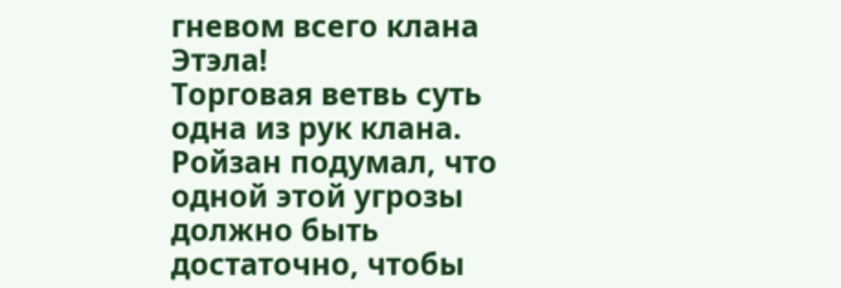гневом всего клана Этэла!
Торговая ветвь суть одна из рук клана. Ройзан подумал, что одной этой угрозы должно быть достаточно, чтобы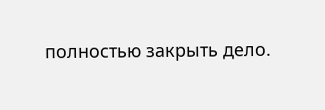полностью закрыть дело.